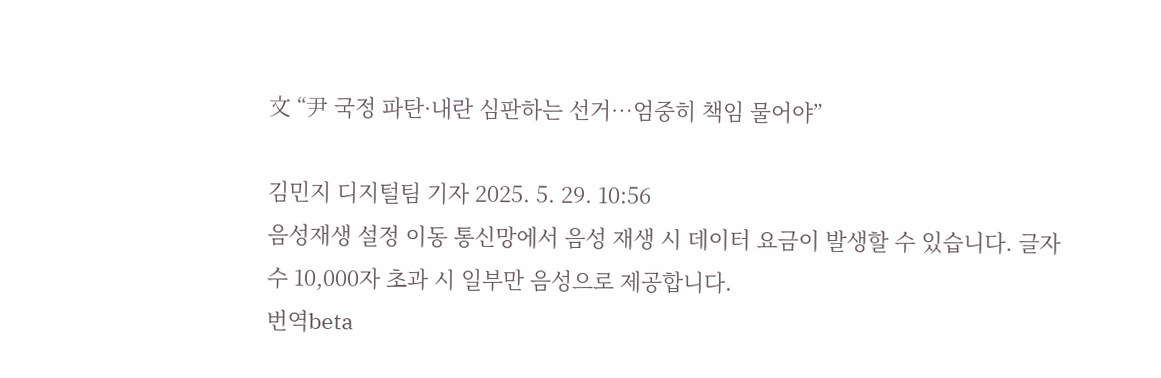文 “尹 국정 파탄·내란 심판하는 선거…엄중히 책임 물어야”

김민지 디지털팀 기자 2025. 5. 29. 10:56
음성재생 설정 이동 통신망에서 음성 재생 시 데이터 요금이 발생할 수 있습니다. 글자 수 10,000자 초과 시 일부만 음성으로 제공합니다.
번역beta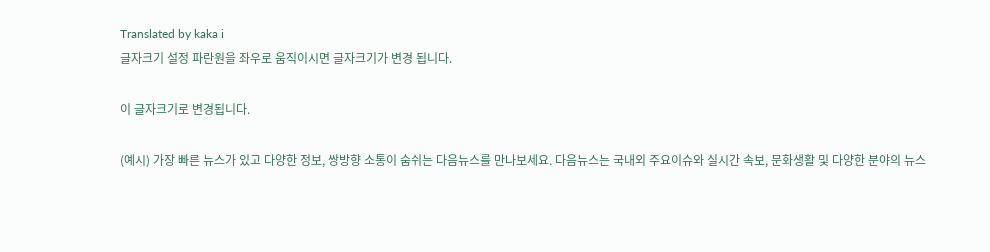Translated by kaka i
글자크기 설정 파란원을 좌우로 움직이시면 글자크기가 변경 됩니다.

이 글자크기로 변경됩니다.

(예시) 가장 빠른 뉴스가 있고 다양한 정보, 쌍방향 소통이 숨쉬는 다음뉴스를 만나보세요. 다음뉴스는 국내외 주요이슈와 실시간 속보, 문화생활 및 다양한 분야의 뉴스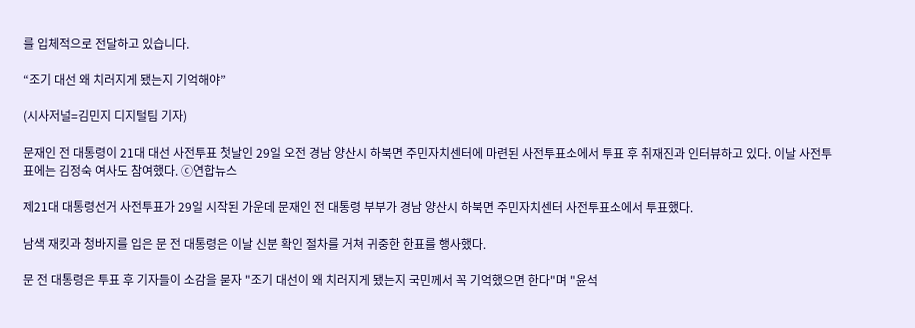를 입체적으로 전달하고 있습니다.

“조기 대선 왜 치러지게 됐는지 기억해야”

(시사저널=김민지 디지털팀 기자)

문재인 전 대통령이 21대 대선 사전투표 첫날인 29일 오전 경남 양산시 하북면 주민자치센터에 마련된 사전투표소에서 투표 후 취재진과 인터뷰하고 있다. 이날 사전투표에는 김정숙 여사도 참여했다. ⓒ연합뉴스

제21대 대통령선거 사전투표가 29일 시작된 가운데 문재인 전 대통령 부부가 경남 양산시 하북면 주민자치센터 사전투표소에서 투표했다.

남색 재킷과 청바지를 입은 문 전 대통령은 이날 신분 확인 절차를 거쳐 귀중한 한표를 행사했다.

문 전 대통령은 투표 후 기자들이 소감을 묻자 "조기 대선이 왜 치러지게 됐는지 국민께서 꼭 기억했으면 한다"며 "윤석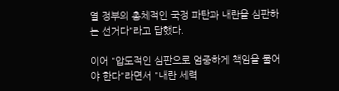열 정부의 총체적인 국정 파탄과 내란을 심판하는 선거다"라고 답했다.

이어 "압도적인 심판으로 엄중하게 책임을 물어야 한다"라면서 "내란 세력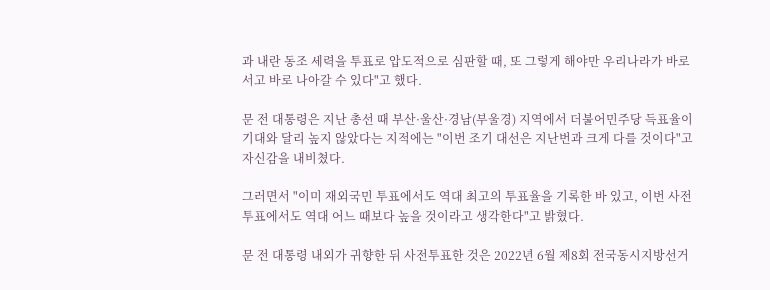과 내란 동조 세력을 투표로 압도적으로 심판할 때, 또 그렇게 해야만 우리나라가 바로 서고 바로 나아갈 수 있다"고 했다.

문 전 대통령은 지난 총선 때 부산·울산·경남(부울경) 지역에서 더불어민주당 득표율이 기대와 달리 높지 않았다는 지적에는 "이번 조기 대선은 지난번과 크게 다를 것이다"고 자신감을 내비쳤다.

그러면서 "이미 재외국민 투표에서도 역대 최고의 투표율을 기록한 바 있고, 이번 사전투표에서도 역대 어느 때보다 높을 것이라고 생각한다"고 밝혔다.

문 전 대통령 내외가 귀향한 뒤 사전투표한 것은 2022년 6월 제8회 전국동시지방선거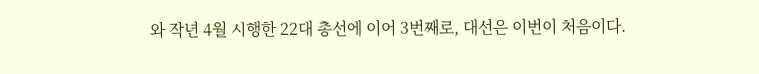와 작년 4월 시행한 22대 총선에 이어 3번째로, 대선은 이번이 처음이다.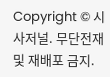Copyright © 시사저널. 무단전재 및 재배포 금지.